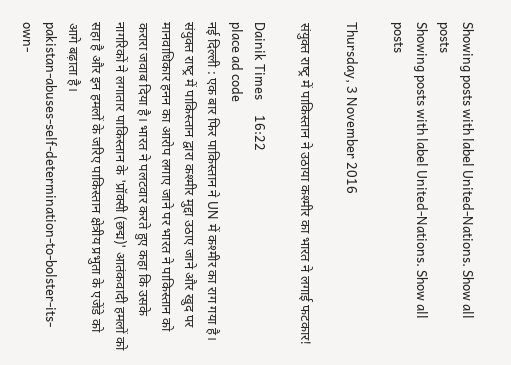Showing posts with label United-Nations. Show all posts
Showing posts with label United-Nations. Show all posts

Thursday, 3 November 2016

संयुक्‍त राष्‍ट्र में पाकिस्‍तान ने उठाया कश्मीर का भारत ने लगाई फटकार!

Dainik Times     16:22
place ad code
नई दिल्ली : एक बार फिर पाकिस्तान ने UN में कश्मीर का राग गया है। संयुक्‍त राष्‍ट्र में पाकिस्‍तान द्वारा कश्‍मीर मुद्दा उठाए जाने और खुद पर मानवाधिकार हनन का आरोप लगाए जाने पर भारत ने पाकिस्तान को करारा जवाब दिया है। भारत ने पलटवार करते हुए कहा कि उसके नागरिकों ने लगातार पाकिस्‍तान के 'प्रॉक्‍सी (छद्म)' आतंकवादी हमलों को सहा है और इन हमलों के जरिए पाकिस्‍तान क्षेत्रीय प्रभुता के एजेंडे को आगे बढ़ाता है।
pakistan-abuses-self-determination-to-bolster-its-own-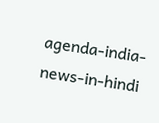agenda-india-news-in-hindi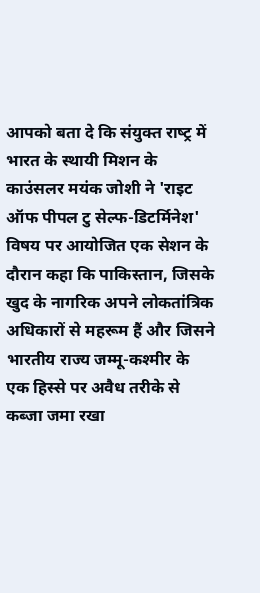आपको बता दे कि संयुक्‍त राष्‍ट्र में भारत के स्‍थायी मिशन के काउंसलर मयंक जोशी ने 'राइट ऑफ पीपल टु सेल्‍फ-डिटर्मिनेश' विषय पर आयोजित एक सेशन के दौरान कहा कि पाकिस्‍तान, जिसके खुद के नागरिक अपने लोकतांत्रिक अधिकारों से महरूम हैं और जिसने भारतीय राज्‍य जम्‍मू-कश्‍मीर के एक हिस्‍से पर अवैध तरीके से कब्‍जा जमा रखा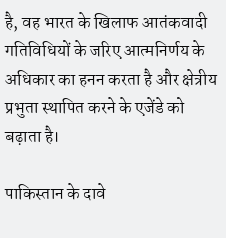है, वह भारत के खिलाफ आतंकवादी गतिविधियों के जरिए आत्‍मनिर्णय के अधिकार का हनन करता है और क्षेत्रीय प्रभुता स्‍थापित करने के एजेंडे को बढ़ाता है।

पाकिस्‍तान के दावे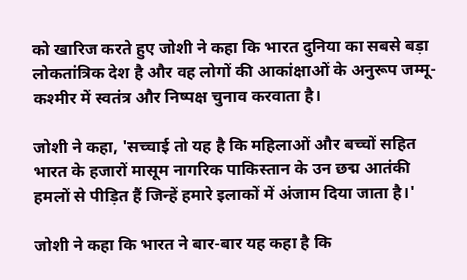को खारिज करते हुए जोशी ने कहा कि भारत दुनिया का सबसे बड़ा लोकतांत्रिक देश है और वह लोगों की आकांक्षाओं के अनुरूप जम्‍मू-कश्‍मीर में स्‍वतंत्र और निष्‍पक्ष चुनाव करवाता है।

जोशी ने कहा, 'सच्‍चाई तो यह है कि महिलाओं और बच्‍चों सहित भारत के हजारों मासूम नागरिक पाकिस्‍तान के उन छद्म आतंकी हमलों से पीड़‍ित हैं जिन्‍हें हमारे इलाकों में अंजाम दिया जाता है।'

जोशी ने कहा कि भारत ने बार-बार यह कहा है कि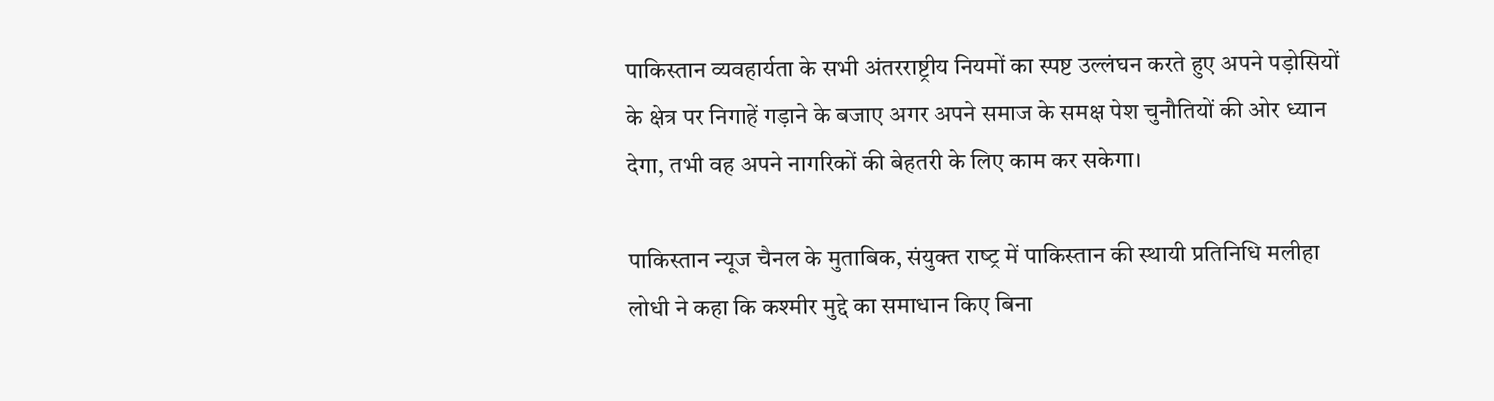पाकिस्तान व्यवहार्यता के सभी अंतरराष्ट्रीय नियमों का स्पष्ट उल्लंघन करते हुए अपने पड़ोसियों के क्षेत्र पर निगाहें गड़ाने के बजाए अगर अपने समाज के समक्ष पेश चुनौतियों की ओर ध्यान देगा, तभी वह अपने नागरिकों की बेहतरी के लिए काम कर सकेगा।

पाकिस्तान न्यूज चैनल के मुताबिक, संयुक्‍त राष्‍ट्र में पाकिस्‍तान की स्‍थायी प्रतिनिधि मलीहा लोधी ने कहा कि कश्‍मीर मुद्दे का समाधान किए बिना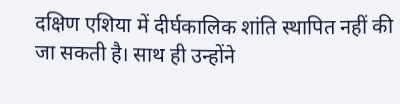दक्षिण एशिया में दीर्घकालिक शांति स्‍थापित नहीं की जा सकती है। साथ ही उन्‍होंने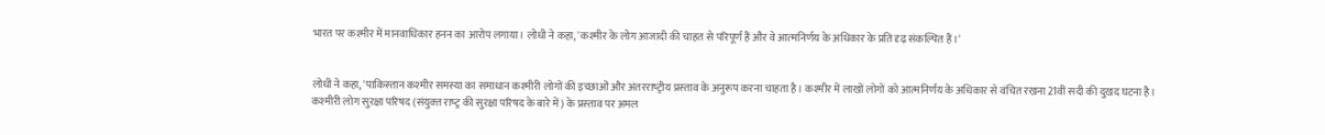भारत पर कश्‍मीर में मानवाधिकार हनन का आरोप लगाया। लोधी ने कहा, 'कश्‍मीर के लोग आजादी की चाहत से परिपूर्ण हैं और वे आत्‍मनिर्णय के अधिकार के प्रति दृढ़ संकल्पित हैं।'


लोधी ने कहा, 'पाकिस्‍तान कश्‍मीर समस्‍या का समाधान कश्‍मीरी लोगों की इच्‍छाओं और अंतरराष्‍ट्रीय प्रस्‍ताव के अनुरूप करना चाहता है। कश्‍मीर में लाखों लोगों को आत्‍मनिर्णय के अधिकार से वंचित रखना 21वीं सदी की दुखद घटना है। कश्‍मीरी लोग सुरक्षा परिषद (संयुक्‍त राष्‍ट्र की सुरक्षा परिषद के बारे में) के प्रस्‍ताव पर अमल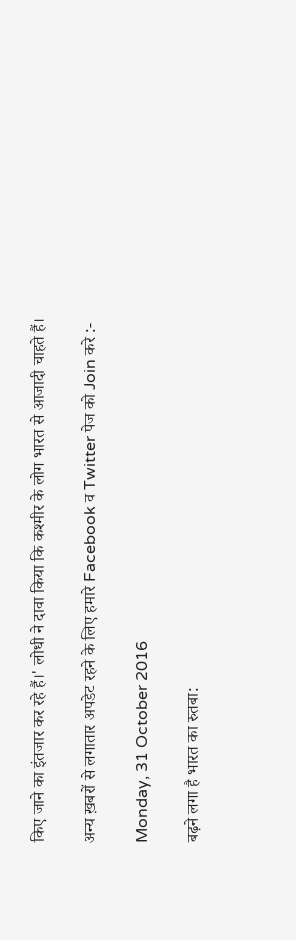किए जाने का इंतजार कर रहे हैं।' लोधी ने दावा किया कि कश्‍मीर के लोग भारत से आजादी चाहते हैं।

अन्य ख़बरों से लगातार अपडेट रहने के लिए हमारे Facebook व Twitter पेज को Join करे :-

Monday, 31 October 2016

बढ़ने लगा है भारत का रुतबा: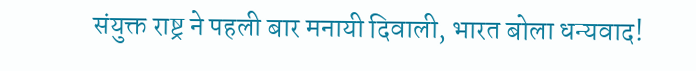संयुक्त राष्ट्र ने पहली बार मनायी दिवाली, भारत बोला धन्यवाद!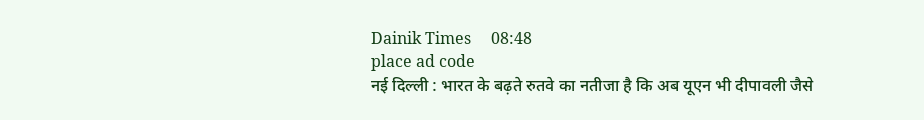Dainik Times     08:48
place ad code
नई दिल्ली : भारत के बढ़ते रुतवे का नतीजा है कि अब यूएन भी दीपावली जैसे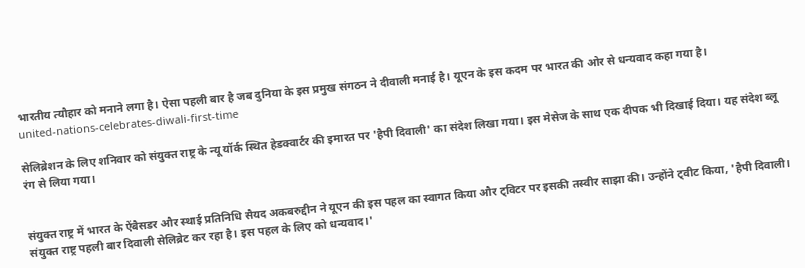भारतीय त्यौहार को मनाने लगा है। ऐसा पहली बार है जब दुनिया के इस प्रमुख संगठन ने दीवाली मनाई है। यूएन के इस कदम पर भारत की ओर से धन्यवाद कहा गया है।
united-nations-celebrates-diwali-first-time

सेलिब्रेशन के लिए शनिवार को संयुक्त राष्ट्र के न्यू यॉर्क स्थित हेडक्वार्टर की इमारत पर 'हैपी दिवाली' का संदेश लिखा गया। इस मेसेज के साथ एक दीपक भी दिखाई दिया। यह संदेश ब्लू रंग से लिया गया।


संयुक्त राष्ट्र में भारत के ऐंबैसडर और स्थाई प्रतिनिधि सैयद अकबरुद्दीन ने यूएन की इस पहल का स्‍वागत किया और ट्विटर पर इसकी तस्वीर साझा की। उन्होंने ट्वीट किया, 'हैपी दिवाली। संयुक्त राष्ट्र पहली बार दिवाली सेलिब्रेट कर रहा है। इस पहल के लिए को धन्यवाद।'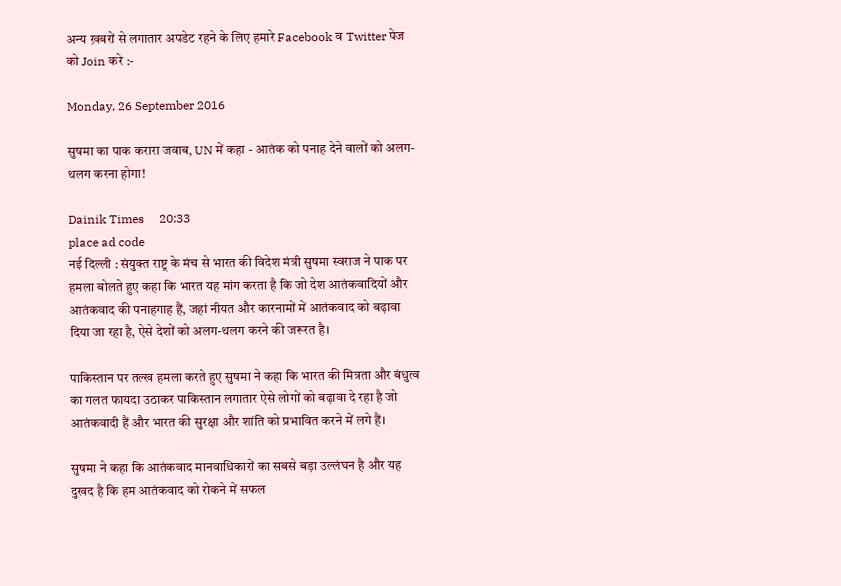अन्य ख़बरों से लगातार अपडेट रहने के लिए हमारे Facebook व Twitter पेज को Join करे :-

Monday, 26 September 2016

सुषमा का पाक करारा जवाब, UN में कहा - आतंक को पनाह देने वालों को अलग-थलग करना होगा!

Dainik Times     20:33
place ad code
नई दिल्ली : संयुक्त राष्ट्र के मंच से भारत की विदेश मंत्री सुषमा स्वराज ने पाक पर हमला बोलते हुए कहा कि भारत यह मांग करता है कि जो देश आतंकवादियों और आतंकवाद की पनाहगाह हैं, जहां नीयत और कारनामों में आतंकवाद को बढ़ावा दिया जा रहा है, ऐसे देशों को अलग-थलग करने की जरूरत है।

पाकिस्तान पर तल्ख हमला करते हुए सुषमा ने कहा कि भारत की मित्रता और बंधुत्व का गलत फायदा उठाकर पाकिस्तान लगातार ऐसे लोगों को बढ़ावा दे रहा है जो आतंकवादी हैं और भारत की सुरक्षा और शांति को प्रभावित करने में लगे हैं।

सुषमा ने कहा कि आतंकवाद मानवाधिकारों का सबसे बड़ा उल्लंघन है और यह दुखद है कि हम आतंकवाद को रोकने में सफल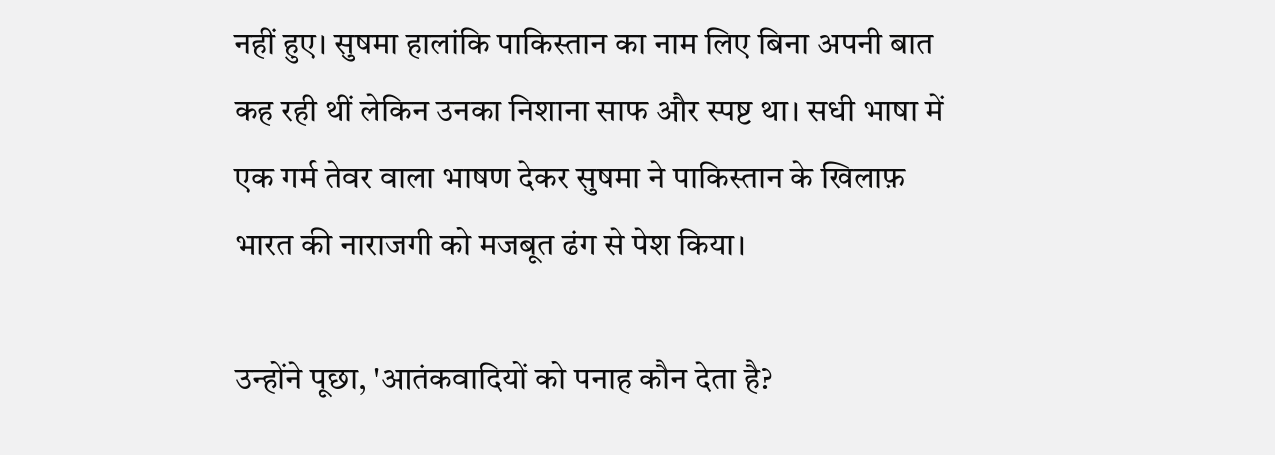नहीं हुए। सुषमा हालांकि पाकिस्तान का नाम लिए बिना अपनी बात कह रही थीं लेकिन उनका निशाना साफ और स्पष्ट था। सधी भाषा में एक गर्म तेवर वाला भाषण देकर सुषमा ने पाकिस्तान के खिलाफ़ भारत की नाराजगी को मजबूत ढंग से पेश किया।

उन्होंने पूछा, 'आतंकवादियों को पनाह कौन देता है?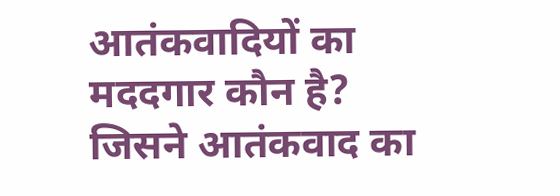आतंकवादियों का मददगार कौन है? जिसने आतंकवाद का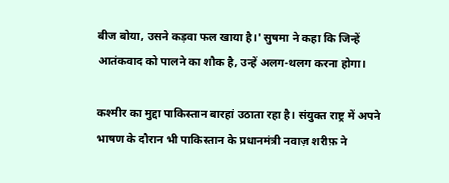बीज बोया, उसने कड़वा फल खाया है।' सुषमा ने कहा कि जिन्हें आतंकवाद को पालने का शौक है, उन्हें अलग-थलग करना होगा।

कश्मीर का मुद्दा पाकिस्तान बारहां उठाता रहा है। संयुक्त राष्ट्र में अपने भाषण के दौरान भी पाकिस्तान के प्रधानमंत्री नवाज़ शरीफ़ ने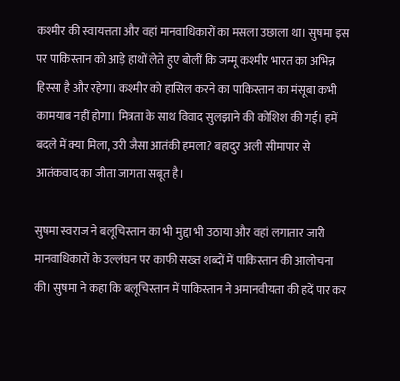कश्मीर की स्वायत्तता और वहां मानवाधिकारों का मसला उछाला था। सुषमा इस पर पाकिस्तान को आड़े हाथों लेते हुए बोलीं कि जम्मू कश्मीर भारत का अभिन्न हिस्सा है और रहेगा। कश्मीर को हासिल करने का पाकिस्तान का मंसूबा कभी कामयाब नहीं होगा। मित्रता के साथ विवाद सुलझाने की कोशिश की गई। हमें बदले में क्या मिला, उरी जैसा आतंकी हमला? बहादुर अली सीमापार से आतंकवाद का जीता जागता सबूत है।

सुषमा स्वराज ने बलूचिस्तान का भी मुद्दा भी उठाया और वहां लगातार जारी मानवाधिकारों के उल्लंघन पर काफी सख्त शब्दों में पाकिस्तान की आलोचना की। सुषमा ने कहा कि बलूचिस्तान में पाकिस्तान ने अमानवीयता की हदें पार कर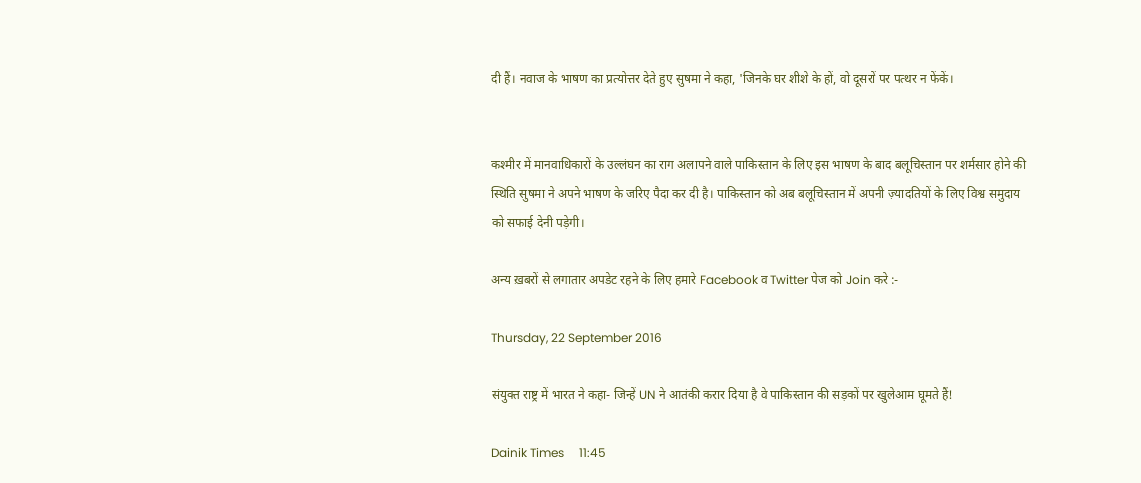दी हैं। नवाज के भाषण का प्रत्योत्तर देते हुए सुषमा ने कहा, 'जिनके घर शीशे के हों, वो दूसरों पर पत्थर न फेंकें।


कश्मीर में मानवाधिकारों के उल्लंघन का राग अलापने वाले पाकिस्तान के लिए इस भाषण के बाद बलूचिस्तान पर शर्मसार होने की स्थिति सुषमा ने अपने भाषण के जरिए पैदा कर दी है। पाकिस्तान को अब बलूचिस्तान में अपनी ज़्यादतियों के लिए विश्व समुदाय को सफाई देनी पड़ेगी।

अन्य ख़बरों से लगातार अपडेट रहने के लिए हमारे Facebook व Twitter पेज को Join करे :-

Thursday, 22 September 2016

संयुक्त राष्ट्र में भारत ने कहा- जिन्हें UN ने आतंकी करार दिया है वे पाकिस्तान की सड़कों पर खुलेआम घूमते हैं!

Dainik Times     11:45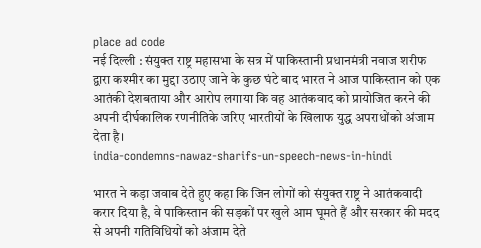place ad code
नई दिल्ली : संयुक्त राष्ट्र महासभा के सत्र में पाकिस्तानी प्रधानमंत्री नवाज शरीफ द्वारा कश्मीर का मुद्दा उठाए जाने के कुछ घंटे बाद भारत ने आज पाकिस्तान को एक आतंकी देशबताया और आरोप लगाया कि वह आतंकवाद को प्रायोजित करने की अपनी दीर्घकालिक रणनीतिके जरिए भारतीयों के खिलाफ युद्ध अपराधोंको अंजाम देता है।
india-condemns-nawaz-sharifs-un-speech-news-in-hindi

भारत ने कड़ा जवाब देते हुए कहा कि जिन लोगों को संयुक्त राष्ट्र ने आतंकवादी करार दिया है, वे पाकिस्तान की सड़कों पर खुले आम घूमते हैं और सरकार की मदद से अपनी गतिविधियों को अंजाम देते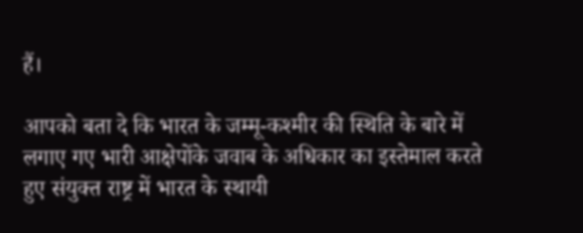हैं।

आपको बता दे कि भारत के जम्मू-कश्मीर की स्थिति के बारे में लगाए गए भारी आक्षेपोंके जवाब के अधिकार का इस्तेमाल करते हुए संयुक्त राष्ट्र में भारत के स्थायी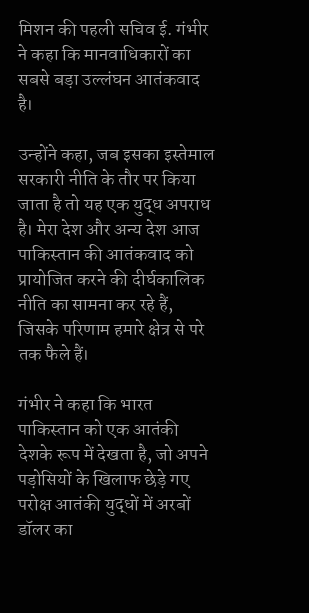मिशन की पहली सचिव ई. गंभीर ने कहा कि मानवाधिकारों का सबसे बड़ा उल्लंघन आतंकवाद है।

उन्होंने कहा, जब इसका इस्तेमाल सरकारी नीति के तौर पर किया जाता है तो यह एक युद्ध अपराध है। मेरा देश और अन्य देश आज पाकिस्तान की आतंकवाद को प्रायोजित करने की दीर्घकालिक नीति का सामना कर रहे हैं, जिसके परिणाम हमारे क्षेत्र से परे तक फैले हैं।

गंभीर ने कहा कि भारत पाकिस्तान को एक आतंकी देशके रूप में देखता है, जो अपने पड़ोसियों के खिलाफ छेड़े गए परोक्ष आतंकी युद्धों में अरबों डॉलर का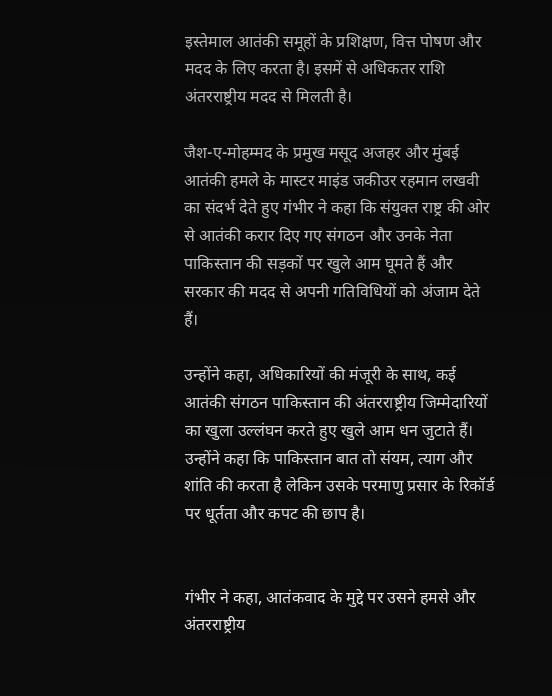इस्तेमाल आतंकी समूहों के प्रशिक्षण, वित्त पोषण और मदद के लिए करता है। इसमें से अधिकतर राशि अंतरराष्ट्रीय मदद से मिलती है।

जैश-ए-मोहम्मद के प्रमुख मसूद अजहर और मुंबई आतंकी हमले के मास्टर माइंड जकीउर रहमान लखवी का संदर्भ देते हुए गंभीर ने कहा कि संयुक्त राष्ट्र की ओर से आतंकी करार दिए गए संगठन और उनके नेता पाकिस्तान की सड़कों पर खुले आम घूमते हैं और सरकार की मदद से अपनी गतिविधियों को अंजाम देते हैं।

उन्होंने कहा, अधिकारियों की मंजूरी के साथ, कई आतंकी संगठन पाकिस्तान की अंतरराष्ट्रीय जिम्मेदारियों का खुला उल्लंघन करते हुए खुले आम धन जुटाते हैं। उन्होंने कहा कि पाकिस्तान बात तो संयम, त्याग और शांति की करता है लेकिन उसके परमाणु प्रसार के रिकॉर्ड पर धूर्तता और कपट की छाप है।


गंभीर ने कहा, आतंकवाद के मुद्दे पर उसने हमसे और अंतरराष्ट्रीय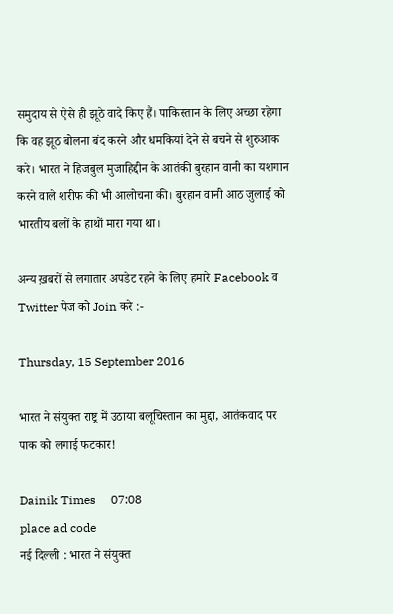समुदाय से ऐसे ही झूठे वादे किए हैं। पाकिस्तान के लिए अच्छा रहेगा कि वह झूठ बोलना बंद करने और धमकियां देने से बचने से शुरुआक करे। भारत ने हिजबुल मुजाहिद्दीन के आतंकी बुरहान वानी का यशगान करने वाले शरीफ की भी आलोचना की। बुरहान वानी आठ जुलाई को भारतीय बलों के हाथों मारा गया था।

अन्य ख़बरों से लगातार अपडेट रहने के लिए हमारे Facebook व Twitter पेज को Join करे :-

Thursday, 15 September 2016

भारत ने संयुक्त राष्ट्र में उठाया बलूचिस्तान का मुद्दा, आतंकवाद पर पाक को लगाई फटकार!

Dainik Times     07:08
place ad code
नई दिल्ली : भारत ने संयुक्त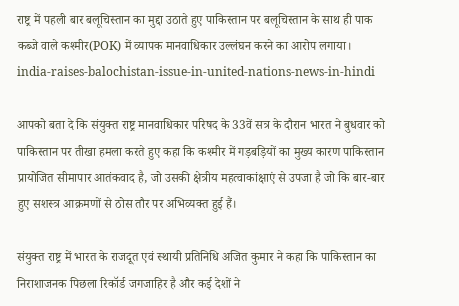राष्ट्र में पहली बार बलूचिस्तान का मुद्दा उठाते हुए पाकिस्तान पर बलूचिस्तान के साथ ही पाक कब्जे वाले कश्मीर(POK) में व्यापक मानवाधिकार उल्लंघन करने का आरोप लगाया।
india-raises-balochistan-issue-in-united-nations-news-in-hindi

आपको बता दे कि संयुक्त राष्ट्र मानवाधिकार परिषद के 33वें सत्र के दौरान भारत ने बुधवार को पाकिस्तान पर तीखा हमला करते हुए कहा कि कश्मीर में गड़बड़ियों का मुख्य कारण पाकिस्तान प्रायोजित सीमापार आतंकवाद है, जो उसकी क्षेत्रीय महत्वाकांक्षाएं से उपजा है जो कि बार-बार हुए सशस्त्र आक्रमणों से ठोस तौर पर अभिव्यक्त हुई हैं।

संयुक्त राष्ट्र में भारत के राजदूत एवं स्थायी प्रतिनिधि अजित कुमार ने कहा कि पाकिस्तान का निराशाजनक पिछला रिकॉर्ड जगजाहिर है और कई देशों ने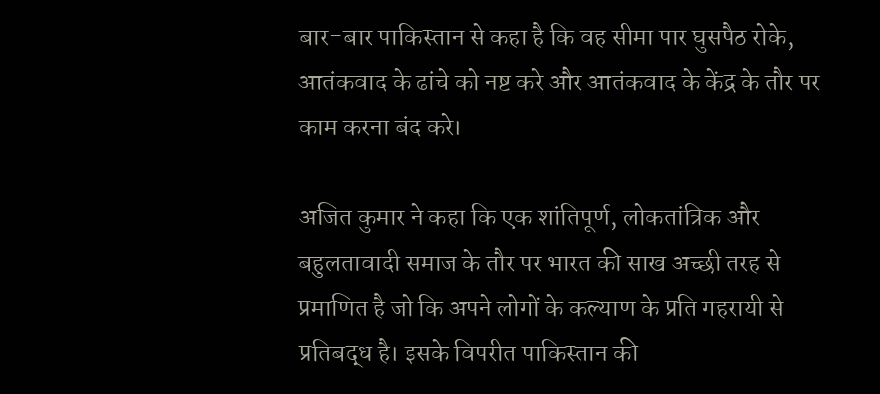बार-बार पाकिस्तान से कहा है कि वह सीमा पार घुसपैठ रोके, आतंकवाद के ढांचे को नष्ट करे और आतंकवाद के केंद्र के तौर पर काम करना बंद करे।

अजित कुमार ने कहा कि एक शांतिपूर्ण, लोकतांत्रिक और बहुलतावादी समाज के तौर पर भारत की साख अच्छी तरह से प्रमाणित है जो कि अपने लोगों के कल्याण के प्रति गहरायी से प्रतिबद्ध है। इसके विपरीत पाकिस्तान की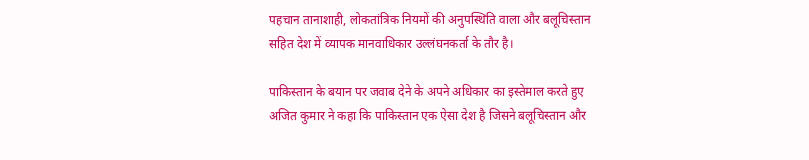पहचान तानाशाही, लोकतांत्रिक नियमों की अनुपस्थिति वाला और बलूचिस्तान सहित देश में व्यापक मानवाधिकार उल्लंघनकर्ता के तौर है।

पाकिस्तान के बयान पर जवाब देने के अपने अधिकार का इस्तेमाल करते हुए अजित कुमार ने कहा कि पाकिस्तान एक ऐसा देश है जिसने बलूचिस्तान और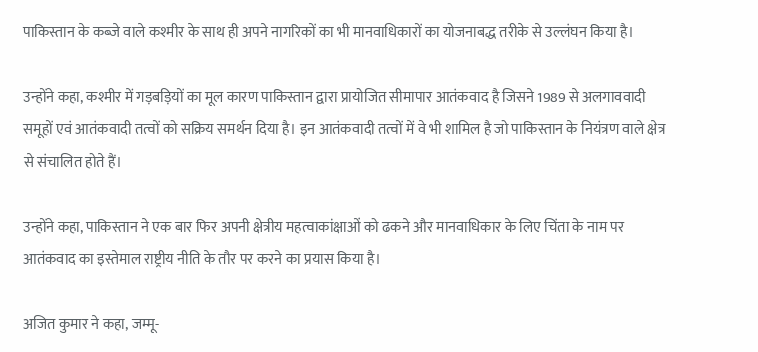पाकिस्तान के कब्जे वाले कश्मीर के साथ ही अपने नागरिकों का भी मानवाधिकारों का योजनाबद्ध तरीके से उल्लंघन किया है।

उन्होंने कहा, कश्मीर में गड़बड़ियों का मूल कारण पाकिस्तान द्वारा प्रायोजित सीमापार आतंकवाद है जिसने 1989 से अलगाववादी समूहों एवं आतंकवादी तत्वों को सक्रिय समर्थन दिया है। इन आतंकवादी तत्वों में वे भी शामिल है जो पाकिस्तान के नियंत्रण वाले क्षेत्र से संचालित होते हैं।

उन्होंने कहा, पाकिस्तान ने एक बार फिर अपनी क्षेत्रीय महत्वाकांक्षाओं को ढकने और मानवाधिकार के लिए चिंता के नाम पर आतंकवाद का इस्तेमाल राष्ट्रीय नीति के तौर पर करने का प्रयास किया है।

अजित कुमार ने कहा, जम्मू-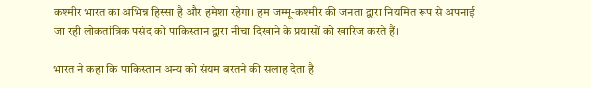कश्मीर भारत का अभिन्न हिस्सा है और हमेशा रहेगा। हम जम्मू-कश्मीर की जनता द्वारा नियमित रूप से अपनाई जा रही लोकतांत्रिक पसंद को पाकिस्तान द्वारा नीचा दिखाने के प्रयासों को खारिज करते हैं।

भारत ने कहा कि पाकिस्तान अन्य को संयम बरतने की सलाह देता है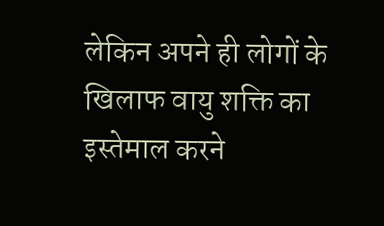लेकिन अपने ही लोगों के खिलाफ वायु शक्ति का इस्तेमाल करने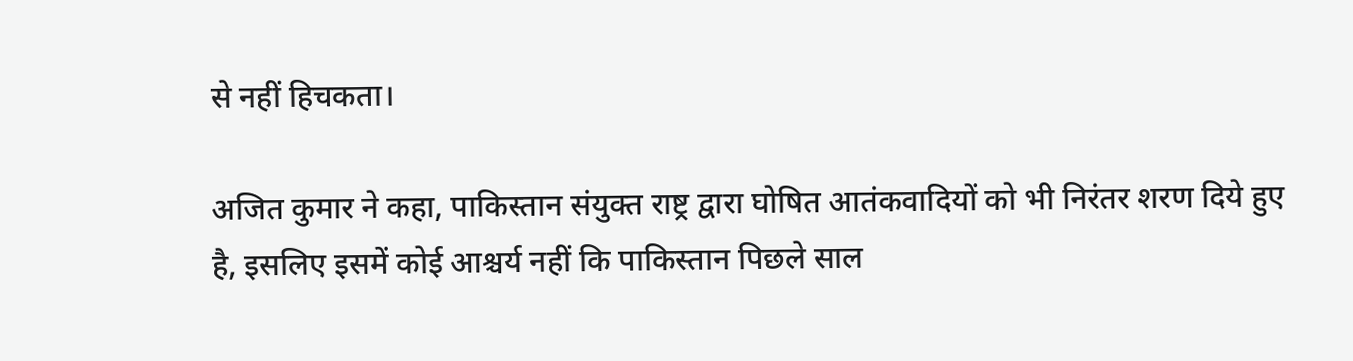से नहीं हिचकता।

अजित कुमार ने कहा, पाकिस्तान संयुक्त राष्ट्र द्वारा घोषित आतंकवादियों को भी निरंतर शरण दिये हुए है, इसलिए इसमें कोई आश्चर्य नहीं कि पाकिस्तान पिछले साल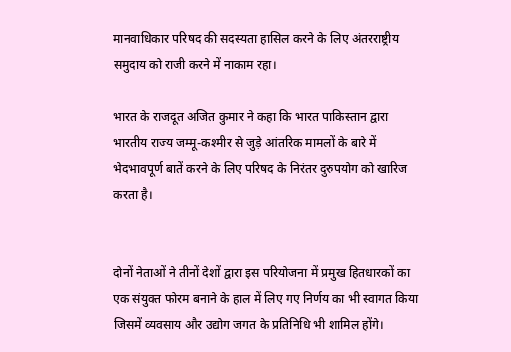मानवाधिकार परिषद की सदस्यता हासिल करने के लिए अंतरराष्ट्रीय समुदाय को राजी करने में नाकाम रहा।

भारत के राजदूत अजित कुमार ने कहा कि भारत पाकिस्तान द्वारा भारतीय राज्य जम्मू-कश्मीर से जुड़े आंतरिक मामलों के बारे में भेदभावपूर्ण बातें करने के लिए परिषद के निरंतर दुरुपयोग को खारिज करता है।


दोनों नेताओं ने तीनों देशों द्वारा इस परियोजना में प्रमुख हितधारकों का एक संयुक्त फोरम बनाने के हाल में लिए गए निर्णय का भी स्वागत किया जिसमें व्यवसाय और उद्योग जगत के प्रतिनिधि भी शामिल होंगे।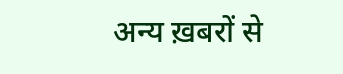अन्य ख़बरों से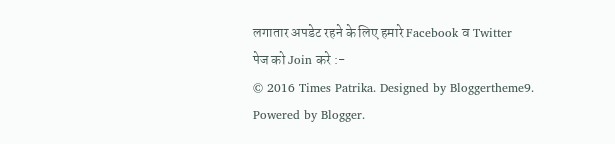लगातार अपडेट रहने के लिए हमारे Facebook व Twitter पेज को Join करे :-
© 2016 Times Patrika. Designed by Bloggertheme9. Powered by Blogger.